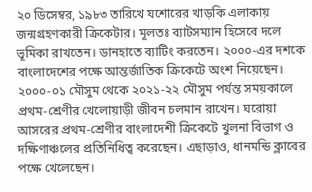২০ ডিসেম্বর, ১৯৮৩ তারিখে যশোরের খাড়কি এলাকায় জন্মগ্রহণকারী ক্রিকেটার। মূলতঃ ব্যাটসম্যান হিসেবে দলে ভূমিকা রাখতেন। ডানহাতে ব্যাটিং করতেন। ২০০০-এর দশকে বাংলাদেশের পক্ষে আন্তর্জাতিক ক্রিকেটে অংশ নিয়েছেন।
২০০০-০১ মৌসুম থেকে ২০২১-২২ মৌসুম পর্যন্ত সময়কালে প্রথম-শ্রেণীর খেলোয়াড়ী জীবন চলমান রাখেন। ঘরোয়া আসরের প্রথম-শ্রেণীর বাংলাদেশী ক্রিকেটে খুলনা বিভাগ ও দক্ষিণাঞ্চলের প্রতিনিধিত্ব করেছেন। এছাড়াও, ধানমন্ডি ক্লাবের পক্ষে খেলেছেন।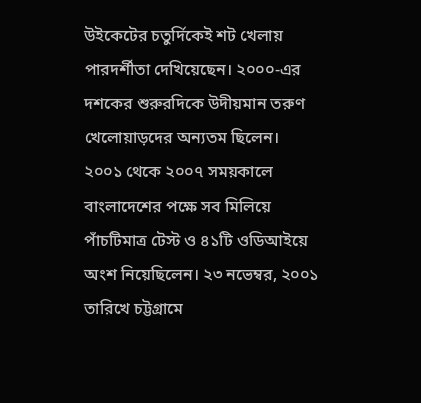উইকেটের চতুর্দিকেই শট খেলায় পারদর্শীতা দেখিয়েছেন। ২০০০-এর দশকের শুরুরদিকে উদীয়মান তরুণ খেলোয়াড়দের অন্যতম ছিলেন।
২০০১ থেকে ২০০৭ সময়কালে বাংলাদেশের পক্ষে সব মিলিয়ে পাঁচটিমাত্র টেস্ট ও ৪১টি ওডিআইয়ে অংশ নিয়েছিলেন। ২৩ নভেম্বর, ২০০১ তারিখে চট্টগ্রামে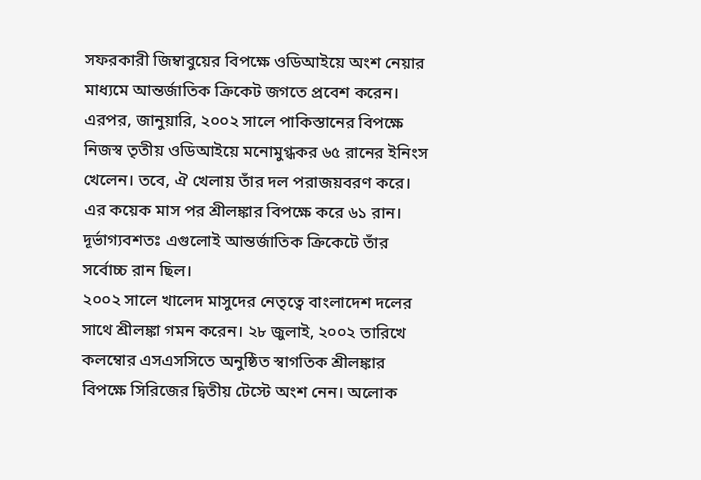সফরকারী জিম্বাবুয়ের বিপক্ষে ওডিআইয়ে অংশ নেয়ার মাধ্যমে আন্তর্জাতিক ক্রিকেট জগতে প্রবেশ করেন। এরপর, জানুয়ারি, ২০০২ সালে পাকিস্তানের বিপক্ষে নিজস্ব তৃতীয় ওডিআইয়ে মনোমুগ্ধকর ৬৫ রানের ইনিংস খেলেন। তবে, ঐ খেলায় তাঁর দল পরাজয়বরণ করে। এর কয়েক মাস পর শ্রীলঙ্কার বিপক্ষে করে ৬১ রান। দূর্ভাগ্যবশতঃ এগুলোই আন্তর্জাতিক ক্রিকেটে তাঁর সর্বোচ্চ রান ছিল।
২০০২ সালে খালেদ মাসুদের নেতৃত্বে বাংলাদেশ দলের সাথে শ্রীলঙ্কা গমন করেন। ২৮ জুলাই, ২০০২ তারিখে কলম্বোর এসএসসিতে অনুষ্ঠিত স্বাগতিক শ্রীলঙ্কার বিপক্ষে সিরিজের দ্বিতীয় টেস্টে অংশ নেন। অলোক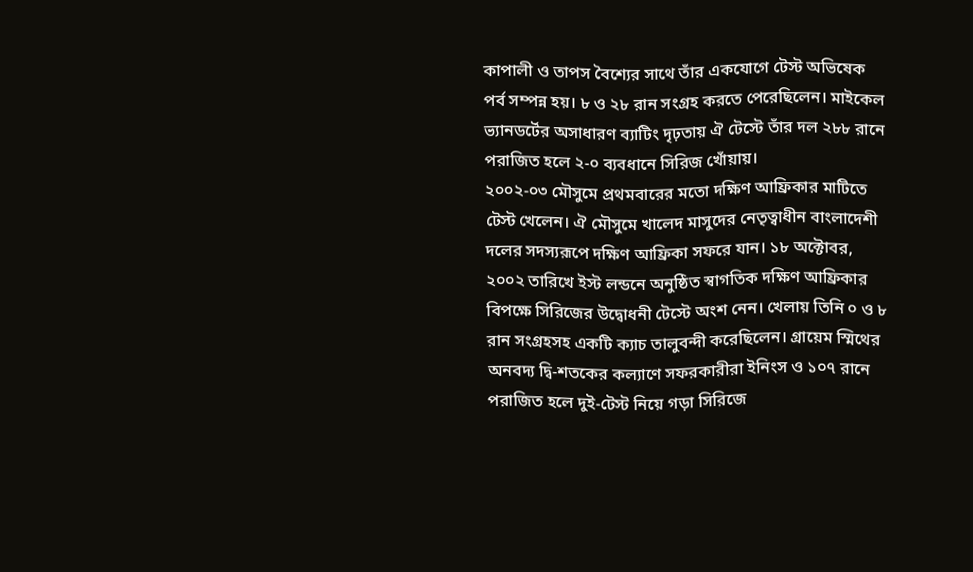কাপালী ও তাপস বৈশ্যের সাথে তাঁর একযোগে টেস্ট অভিষেক পর্ব সম্পন্ন হয়। ৮ ও ২৮ রান সংগ্রহ করতে পেরেছিলেন। মাইকেল ভ্যানডর্টের অসাধারণ ব্যাটিং দৃঢ়তায় ঐ টেস্টে তাঁর দল ২৮৮ রানে পরাজিত হলে ২-০ ব্যবধানে সিরিজ খোঁয়ায়।
২০০২-০৩ মৌসুমে প্রথমবারের মতো দক্ষিণ আফ্রিকার মাটিতে টেস্ট খেলেন। ঐ মৌসুমে খালেদ মাসুদের নেতৃত্বাধীন বাংলাদেশী দলের সদস্যরূপে দক্ষিণ আফ্রিকা সফরে যান। ১৮ অক্টোবর, ২০০২ তারিখে ইস্ট লন্ডনে অনুষ্ঠিত স্বাগতিক দক্ষিণ আফ্রিকার বিপক্ষে সিরিজের উদ্বোধনী টেস্টে অংশ নেন। খেলায় তিনি ০ ও ৮ রান সংগ্রহসহ একটি ক্যাচ তালুবন্দী করেছিলেন। গ্রায়েম স্মিথের অনবদ্য দ্বি-শতকের কল্যাণে সফরকারীরা ইনিংস ও ১০৭ রানে পরাজিত হলে দুই-টেস্ট নিয়ে গড়া সিরিজে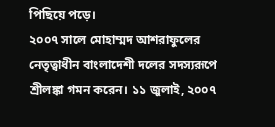পিছিয়ে পড়ে।
২০০৭ সালে মোহাম্মদ আশরাফুলের নেতৃত্বাধীন বাংলাদেশী দলের সদস্যরূপে শ্রীলঙ্কা গমন করেন। ১১ জুলাই, ২০০৭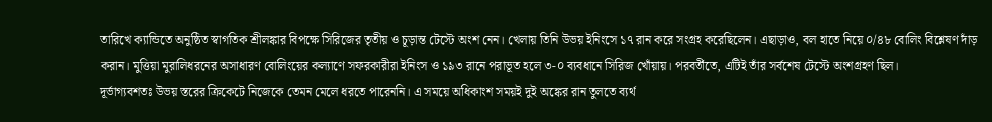তারিখে ক্যান্ডিতে অনুষ্ঠিত স্বাগতিক শ্রীলঙ্কার বিপক্ষে সিরিজের তৃতীয় ও চূড়ান্ত টেস্টে অংশ নেন। খেলায় তিনি উভয় ইনিংসে ১৭ রান করে সংগ্রহ করেছিলেন। এছাড়াও, বল হাতে নিয়ে ০/৪৮ বোলিং বিশ্লেষণ দাঁড় করান। মুত্তিয়া মুরালিধরনের অসাধারণ বোলিংয়ের কল্যাণে সফরকারীরা ইনিংস ও ১৯৩ রানে পরাভূত হলে ৩-০ ব্যবধানে সিরিজ খোঁয়ায়। পরবর্তীতে, এটিই তাঁর সর্বশেষ টেস্টে অংশগ্রহণ ছিল।
দূর্ভাগ্যবশতঃ উভয় স্তরের ক্রিকেটে নিজেকে তেমন মেলে ধরতে পারেননি। এ সময়ে অধিকাংশ সময়ই দুই অঙ্কের রান তুলতে ব্যর্থ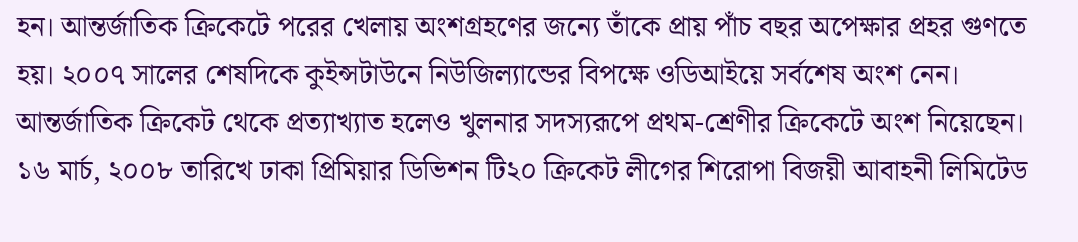হন। আন্তর্জাতিক ক্রিকেটে পরের খেলায় অংশগ্রহণের জন্যে তাঁকে প্রায় পাঁচ বছর অপেক্ষার প্রহর গুণতে হয়। ২০০৭ সালের শেষদিকে কুইন্সটাউনে নিউজিল্যান্ডের বিপক্ষে ওডিআইয়ে সর্বশেষ অংশ নেন। আন্তর্জাতিক ক্রিকেট থেকে প্রত্যাখ্যাত হলেও খুলনার সদস্যরূপে প্রথম-শ্রেণীর ক্রিকেটে অংশ নিয়েছেন। ১৬ মার্চ, ২০০৮ তারিখে ঢাকা প্রিমিয়ার ডিভিশন টি২০ ক্রিকেট লীগের শিরোপা বিজয়ী আবাহনী লিমিটেড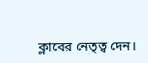ক্লাবের নেতৃত্ব দেন।